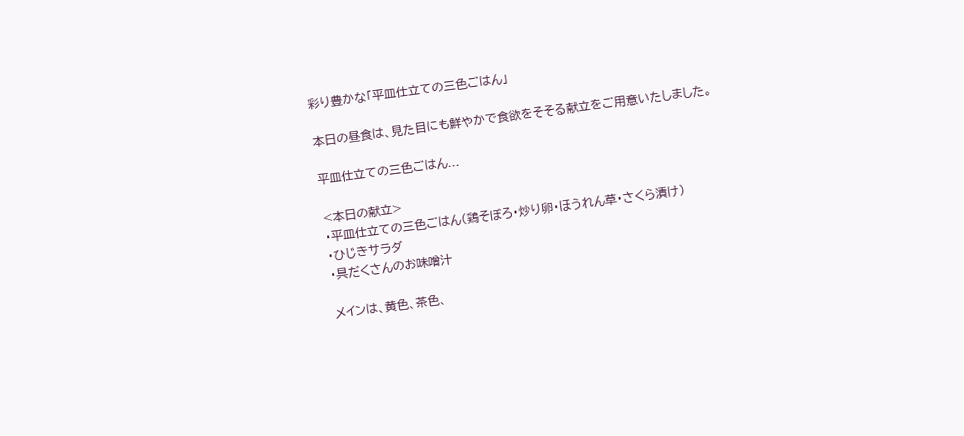彩り豊かな「平皿仕立ての三色ごはん」

本日の昼食は、見た目にも鮮やかで食欲をそそる献立をご用意いたしました。

平皿仕立ての三色ごはん...

<本日の献立>
・平皿仕立ての三色ごはん(鶏そぼろ・炒り卵・ほうれん草・さくら漬け)
・ひじきサラダ
・具だくさんのお味噌汁

メインは、黄色、茶色、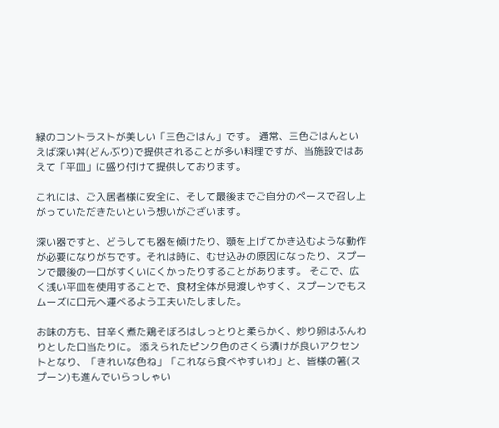緑のコントラストが美しい「三色ごはん」です。 通常、三色ごはんといえば深い丼(どんぶり)で提供されることが多い料理ですが、当施設ではあえて「平皿」に盛り付けて提供しております。

これには、ご入居者様に安全に、そして最後までご自分のペースで召し上がっていただきたいという想いがございます。

深い器ですと、どうしても器を傾けたり、顎を上げてかき込むような動作が必要になりがちです。それは時に、むせ込みの原因になったり、スプーンで最後の一口がすくいにくかったりすることがあります。 そこで、広く浅い平皿を使用することで、食材全体が見渡しやすく、スプーンでもスムーズに口元へ運べるよう工夫いたしました。

お味の方も、甘辛く煮た鶏そぼろはしっとりと柔らかく、炒り卵はふんわりとした口当たりに。 添えられたピンク色のさくら漬けが良いアクセントとなり、「きれいな色ね」「これなら食べやすいわ」と、皆様の箸(スプーン)も進んでいらっしゃい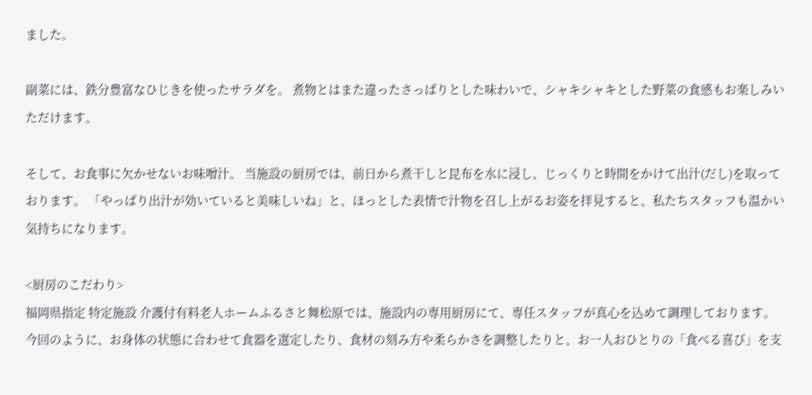ました。

副菜には、鉄分豊富なひじきを使ったサラダを。 煮物とはまた違ったさっぱりとした味わいで、シャキシャキとした野菜の食感もお楽しみいただけます。

そして、お食事に欠かせないお味噌汁。 当施設の厨房では、前日から煮干しと昆布を水に浸し、じっくりと時間をかけて出汁(だし)を取っております。 「やっぱり出汁が効いていると美味しいね」と、ほっとした表情で汁物を召し上がるお姿を拝見すると、私たちスタッフも温かい気持ちになります。

<厨房のこだわり>
福岡県指定 特定施設 介護付有料老人ホームふるさと舞松原では、施設内の専用厨房にて、専任スタッフが真心を込めて調理しております。 今回のように、お身体の状態に合わせて食器を選定したり、食材の刻み方や柔らかさを調整したりと、お一人おひとりの「食べる喜び」を支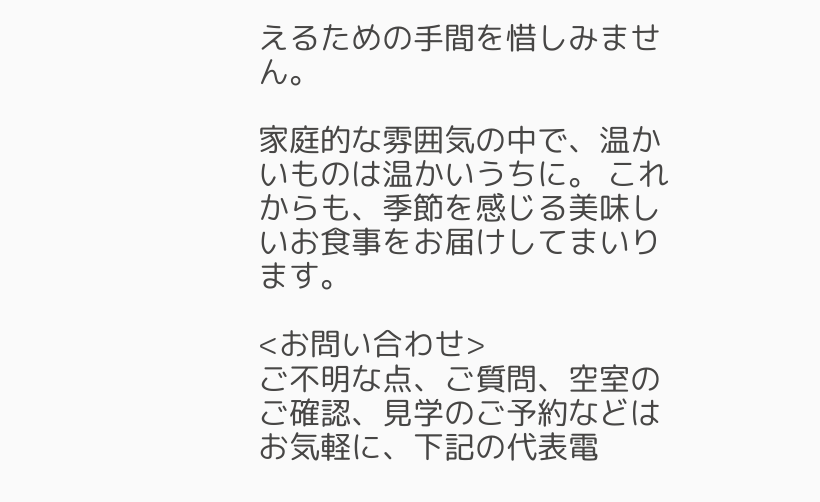えるための手間を惜しみません。

家庭的な雰囲気の中で、温かいものは温かいうちに。 これからも、季節を感じる美味しいお食事をお届けしてまいります。

<お問い合わせ>
ご不明な点、ご質問、空室のご確認、見学のご予約などはお気軽に、下記の代表電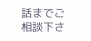話までご相談下さ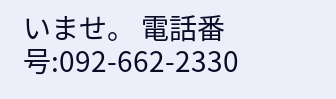いませ。 電話番号:092-662-2330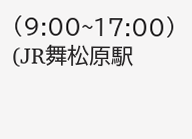(9:00~17:00)
(JR舞松原駅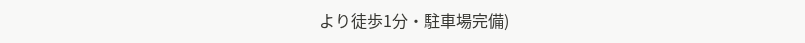より徒歩1分・駐車場完備)